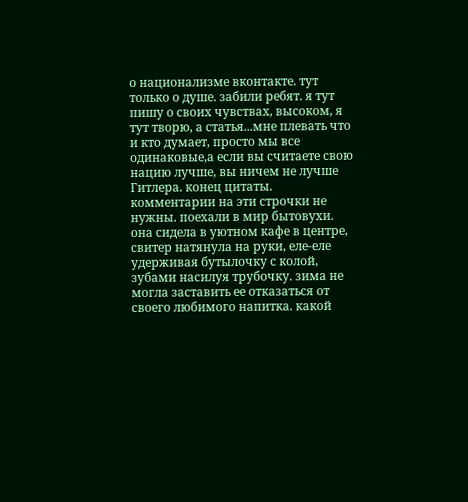о национализме вконтакте. тут только о душе. забили ребят. я тут пишу о своих чувствах, высоком, я тут творю, а статья...мне плевать что и кто думает, просто мы все одинаковые,а если вы считаете свою нацию лучше, вы ничем не лучше Гитлера. конец цитаты. комментарии на эти строчки не нужны. поехали в мир бытовухи.
она сидела в уютном кафе в центре, свитер натянула на руки, еле-еле удерживая бутылочку с колой, зубами насилуя трубочку. зима не могла заставить ее отказаться от своего любимого напитка. какой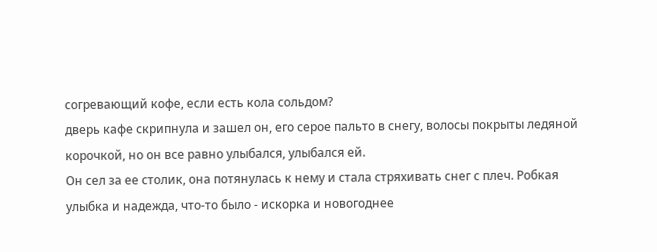согревающий кофе, если есть кола сольдом?
дверь кафе скрипнула и зашел он, его серое пальто в снегу, волосы покрыты ледяной корочкой, но он все равно улыбался, улыбался ей.
Он сел за ее столик, она потянулась к нему и стала стряхивать снег с плеч. Робкая улыбка и надежда, что-то было - искорка и новогоднее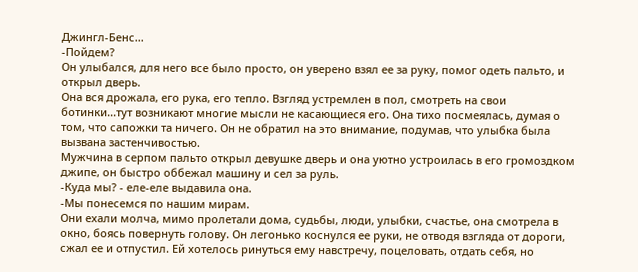Джингл-Бенс...
-Пойдем?
Он улыбался, для него все было просто, он уверено взял ее за руку, помог одеть пальто, и открыл дверь.
Она вся дрожала, его рука, его тепло. Взгляд устремлен в пол, смотреть на свои ботинки...тут возникают многие мысли не касающиеся его. Она тихо посмеялась, думая о том, что сапожки та ничего. Он не обратил на это внимание, подумав, что улыбка была вызвана застенчивостью.
Мужчина в серпом пальто открыл девушке дверь и она уютно устроилась в его громоздком джипе, он быстро оббежал машину и сел за руль.
-Куда мы? - еле-еле выдавила она.
-Мы понесемся по нашим мирам.
Они ехали молча, мимо пролетали дома, судьбы, люди, улыбки, счастье, она смотрела в окно, боясь повернуть голову. Он легонько коснулся ее руки, не отводя взгляда от дороги, сжал ее и отпустил. Ей хотелось ринуться ему навстречу, поцеловать, отдать себя, но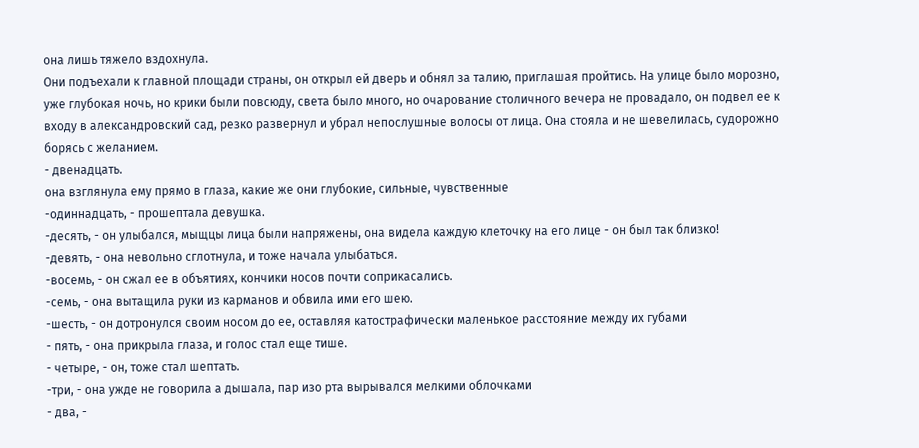она лишь тяжело вздохнула.
Они подъехали к главной площади страны, он открыл ей дверь и обнял за талию, приглашая пройтись. На улице было морозно, уже глубокая ночь, но крики были повсюду, света было много, но очарование столичного вечера не провадало, он подвел ее к входу в александровский сад, резко развернул и убрал непослушные волосы от лица. Она стояла и не шевелилась, судорожно борясь с желанием.
- двенадцать.
она взглянула ему прямо в глаза, какие же они глубокие, сильные, чувственные
-одиннадцать, - прошептала девушка.
-десять, - он улыбался, мыщцы лица были напряжены, она видела каждую клеточку на его лице - он был так близко!
-девять, - она невольно сглотнула, и тоже начала улыбаться.
-восемь, - он сжал ее в объятиях, кончики носов почти соприкасались.
-семь, - она вытащила руки из карманов и обвила ими его шею.
-шесть, - он дотронулся своим носом до ее, оставляя катострафически маленькое расстояние между их губами
- пять, - она прикрыла глаза, и голос стал еще тише.
- четыре, - он, тоже стал шептать.
-три, - она ужде не говорила а дышала, пар изо рта вырывался мелкими облочками
- два, -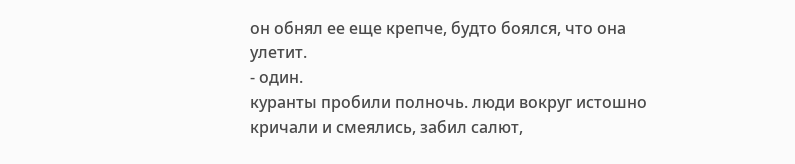он обнял ее еще крепче, будто боялся, что она улетит.
- один.
куранты пробили полночь. люди вокруг истошно кричали и смеялись, забил салют,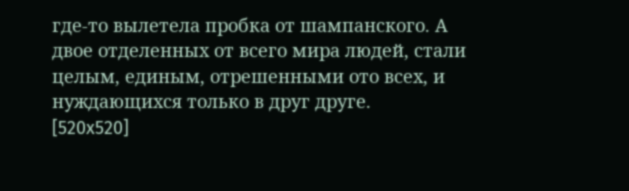где-то вылетела пробка от шампанского. А двое отделенных от всего мира людей, стали целым, единым, отрешенными ото всех, и нуждающихся только в друг друге.
[520x520]